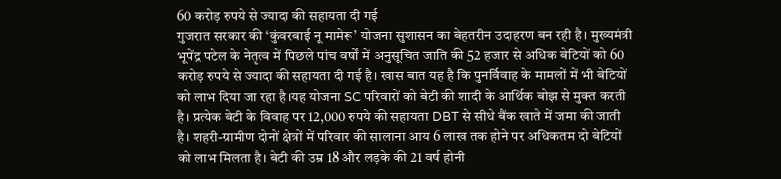60 करोड़ रुपये से ज्यादा की सहायता दी गई
गुजरात सरकार की ‘कुंवरबाई नू मामेरू’ योजना सुशासन का बेहतरीन उदाहरण बन रही है। मुख्यमंत्री भूपेंद्र पटेल के नेतृत्व में पिछले पांच वर्षों में अनुसूचित जाति की 52 हजार से अधिक बेटियों को 60 करोड़ रुपये से ज्यादा की सहायता दी गई है। खास बात यह है कि पुनर्विवाह के मामलों में भी बेटियों को लाभ दिया जा रहा है।यह योजना SC परिवारों को बेटी की शादी के आर्थिक बोझ से मुक्त करती है। प्रत्येक बेटी के विवाह पर 12,000 रुपये की सहायता DBT से सीधे बैंक खाते में जमा की जाती है। शहरी-ग्रामीण दोनों क्षेत्रों में परिवार की सालाना आय 6 लाख तक होने पर अधिकतम दो बेटियों को लाभ मिलता है। बेटी की उम्र 18 और लड़के की 21 वर्ष होनी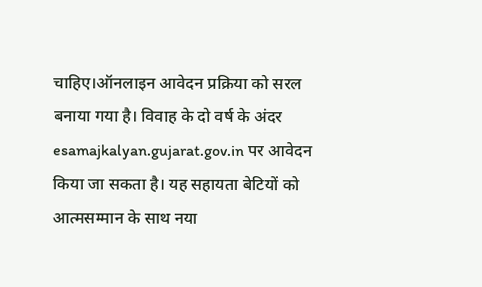चाहिए।ऑनलाइन आवेदन प्रक्रिया को सरल बनाया गया है। विवाह के दो वर्ष के अंदर esamajkalyan.gujarat.gov.in पर आवेदन किया जा सकता है। यह सहायता बेटियों को आत्मसम्मान के साथ नया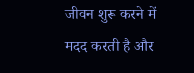जीवन शुरू करने में मदद करती है और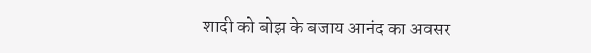शादी को बोझ के बजाय आनंद का अवसर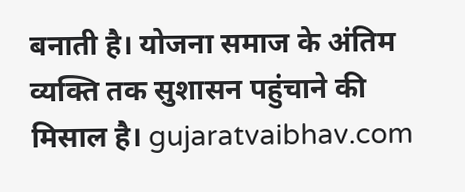बनाती है। योजना समाज के अंतिम व्यक्ति तक सुशासन पहुंचाने की मिसाल है। gujaratvaibhav.com